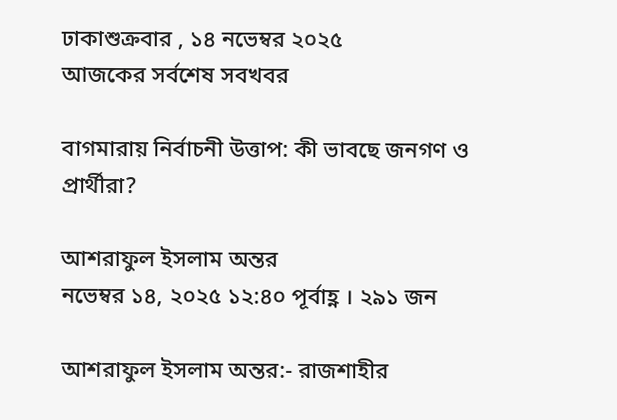ঢাকাশুক্রবার , ১৪ নভেম্বর ২০২৫
আজকের সর্বশেষ সবখবর

বাগমারায় নির্বাচনী উত্তাপ: কী ভাবছে জনগণ ও প্রার্থীরা?

আশরাফুল ইসলাম অন্তর
নভেম্বর ১৪, ২০২৫ ১২:৪০ পূর্বাহ্ণ । ২৯১ জন

আশরাফুল ইসলাম অন্তর:- রাজশাহীর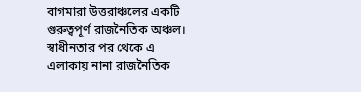বাগমারা উত্তরাঞ্চলের একটি গুরুত্বপূর্ণ রাজনৈতিক অঞ্চল।
স্বাধীনতার পর থেকে এ এলাকায় নানা রাজনৈতিক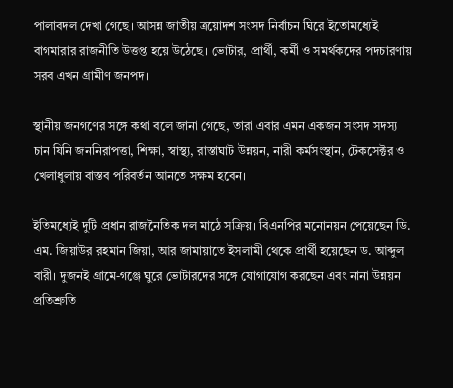পালাবদল দেখা গেছে। আসন্ন জাতীয় ত্রয়োদশ সংসদ নির্বাচন ঘিরে ইতোমধ্যেই বাগমারার রাজনীতি উত্তপ্ত হয়ে উঠেছে। ভোটার, প্রার্থী, কর্মী ও সমর্থকদের পদচারণায় সরব এখন গ্রামীণ জনপদ।

স্থানীয় জনগণের সঙ্গে কথা বলে জানা গেছে, তারা এবার এমন একজন সংসদ সদস্য চান যিনি জননিরাপত্তা, শিক্ষা, স্বাস্থ্য, রাস্তাঘাট উন্নয়ন, নারী কর্মসংস্থান, টেকসেক্টর ও খেলাধুলায় বাস্তব পরিবর্তন আনতে সক্ষম হবেন।

ইতিমধ্যেই দুটি প্রধান রাজনৈতিক দল মাঠে সক্রিয়। বিএনপির মনোনয়ন পেয়েছেন ডি. এম. জিয়াউর রহমান জিয়া, আর জামায়াতে ইসলামী থেকে প্রার্থী হয়েছেন ড. আব্দুল বারী। দুজনই গ্রামে-গঞ্জে ঘুরে ভোটারদের সঙ্গে যোগাযোগ করছেন এবং নানা উন্নয়ন প্রতিশ্রুতি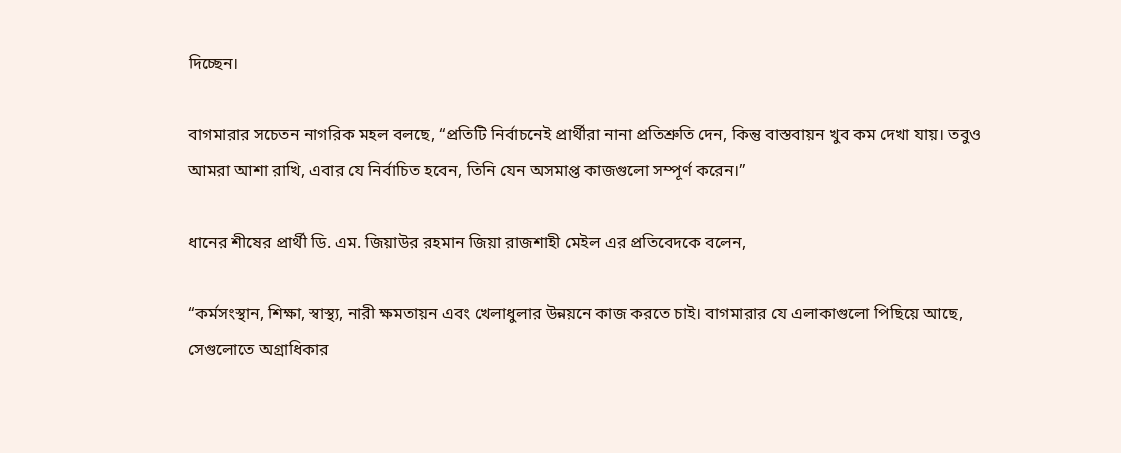দিচ্ছেন।

বাগমারার সচেতন নাগরিক মহল বলছে, “প্রতিটি নির্বাচনেই প্রার্থীরা নানা প্রতিশ্রুতি দেন, কিন্তু বাস্তবায়ন খুব কম দেখা যায়। তবুও আমরা আশা রাখি, এবার যে নির্বাচিত হবেন, তিনি যেন অসমাপ্ত কাজগুলো সম্পূর্ণ করেন।”

ধানের শীষের প্রার্থী ডি. এম. জিয়াউর রহমান জিয়া রাজশাহী মেইল এর প্রতিবেদকে বলেন,

“কর্মসংস্থান, শিক্ষা, স্বাস্থ্য, নারী ক্ষমতায়ন এবং খেলাধুলার উন্নয়নে কাজ করতে চাই। বাগমারার যে এলাকাগুলো পিছিয়ে আছে, সেগুলোতে অগ্রাধিকার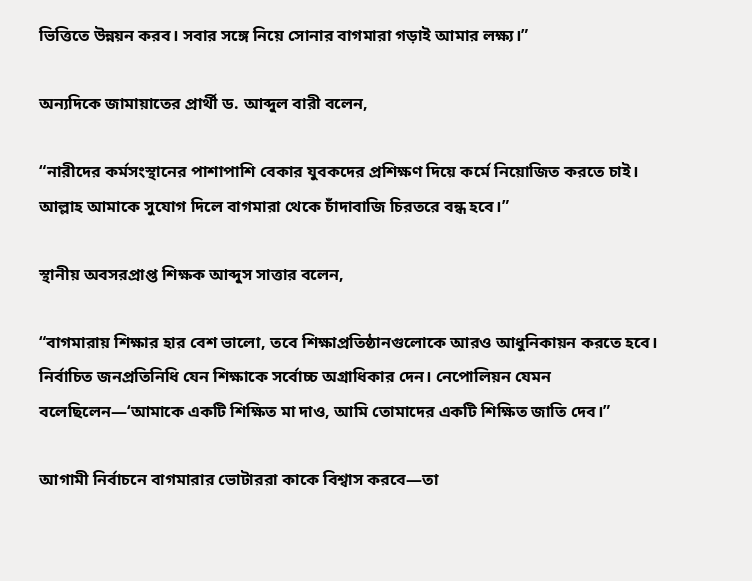ভিত্তিতে উন্নয়ন করব। সবার সঙ্গে নিয়ে সোনার বাগমারা গড়াই আমার লক্ষ্য।”

অন্যদিকে জামায়াতের প্রার্থী ড. আব্দুল বারী বলেন,

“নারীদের কর্মসংস্থানের পাশাপাশি বেকার যুবকদের প্রশিক্ষণ দিয়ে কর্মে নিয়োজিত করতে চাই। আল্লাহ আমাকে সুযোগ দিলে বাগমারা থেকে চাঁদাবাজি চিরতরে বন্ধ হবে।”

স্থানীয় অবসরপ্রাপ্ত শিক্ষক আব্দুস সাত্তার বলেন,

“বাগমারায় শিক্ষার হার বেশ ভালো, তবে শিক্ষাপ্রতিষ্ঠানগুলোকে আরও আধুনিকায়ন করতে হবে। নির্বাচিত জনপ্রতিনিধি যেন শিক্ষাকে সর্বোচ্চ অগ্রাধিকার দেন। নেপোলিয়ন যেমন বলেছিলেন—‘আমাকে একটি শিক্ষিত মা দাও, আমি তোমাদের একটি শিক্ষিত জাতি দেব।”

আগামী নির্বাচনে বাগমারার ভোটাররা কাকে বিশ্বাস করবে—তা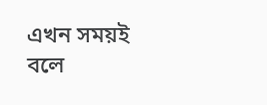এখন সময়ই বলে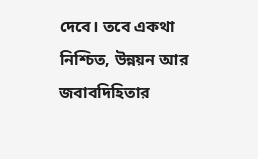দেবে। তবে একথা নিশ্চিত, উন্নয়ন আর জবাবদিহিতার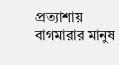প্রত্যাশায় বাগমারার মানুষ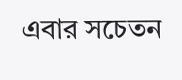এবার সচেতন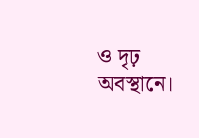ও দৃঢ় অবস্থানে।